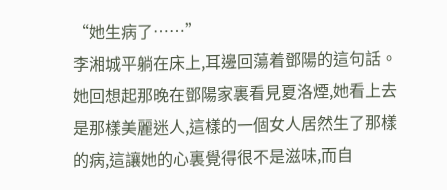“她生病了……”
李湘城平躺在床上,耳邊回蕩着鄧陽的這句話。
她回想起那晚在鄧陽家裏看見夏洛煙,她看上去是那樣美麗迷人,這樣的一個女人居然生了那樣的病,這讓她的心裏覺得很不是滋味,而自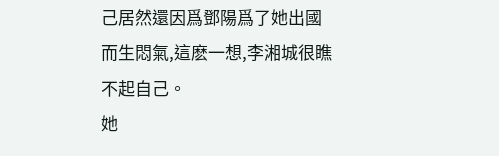己居然還因爲鄧陽爲了她出國而生悶氣,這麽一想,李湘城很瞧不起自己。
她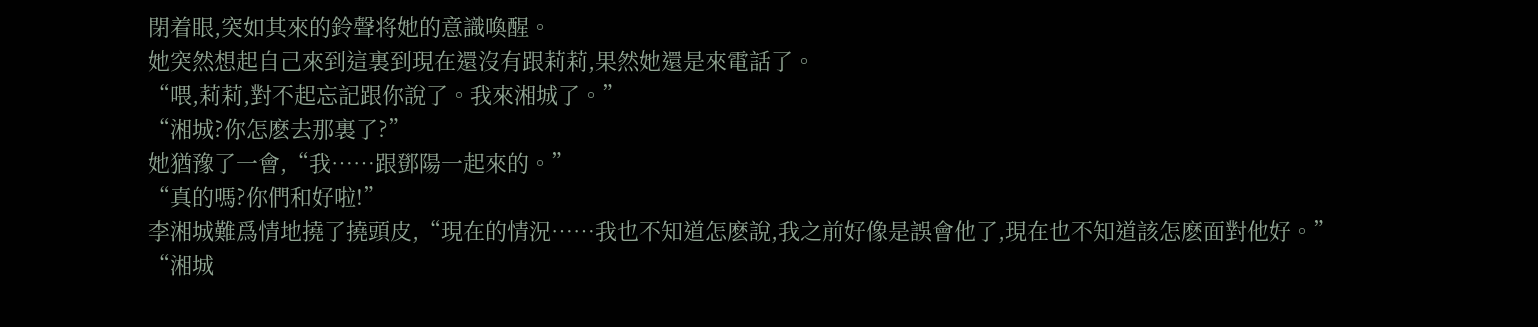閉着眼,突如其來的鈴聲将她的意識喚醒。
她突然想起自己來到這裏到現在還沒有跟莉莉,果然她還是來電話了。
“喂,莉莉,對不起忘記跟你說了。我來湘城了。”
“湘城?你怎麽去那裏了?”
她猶豫了一會,“我……跟鄧陽一起來的。”
“真的嗎?你們和好啦!”
李湘城難爲情地撓了撓頭皮,“現在的情況……我也不知道怎麽說,我之前好像是誤會他了,現在也不知道該怎麽面對他好。”
“湘城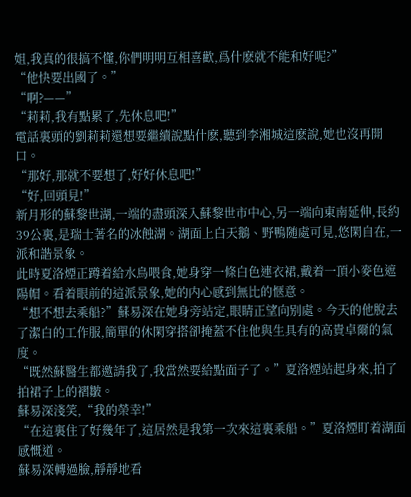姐,我真的很搞不懂,你們明明互相喜歡,爲什麽就不能和好呢?”
“他快要出國了。”
“啊?——”
“莉莉,我有點累了,先休息吧!”
電話裏頭的劉莉莉還想要繼續說點什麽,聽到李湘城這麽說,她也沒再開口。
“那好,那就不要想了,好好休息吧!”
“好,回頭見!”
新月形的蘇黎世湖,一端的盡頭深入蘇黎世市中心,另一端向東南延伸,長約39公裏,是瑞士著名的冰蝕湖。湖面上白天鵝、野鴨随處可見,悠閑自在,一派和諧景象。
此時夏洛煙正蹲着給水鳥喂食,她身穿一條白色連衣裙,戴着一頂小麥色遮陽帽。看着眼前的這派景象,她的内心感到無比的惬意。
“想不想去乘船?”蘇易深在她身旁站定,眼睛正望向别處。今天的他脫去了潔白的工作服,簡單的休閑穿搭卻掩蓋不住他與生具有的高貴卓爾的氣度。
“既然蘇醫生都邀請我了,我當然要給點面子了。”夏洛煙站起身來,拍了拍裙子上的褶皺。
蘇易深淺笑,“我的榮幸!”
“在這裏住了好幾年了,這居然是我第一次來這裏乘船。”夏洛煙盯着湖面感慨道。
蘇易深轉過臉,靜靜地看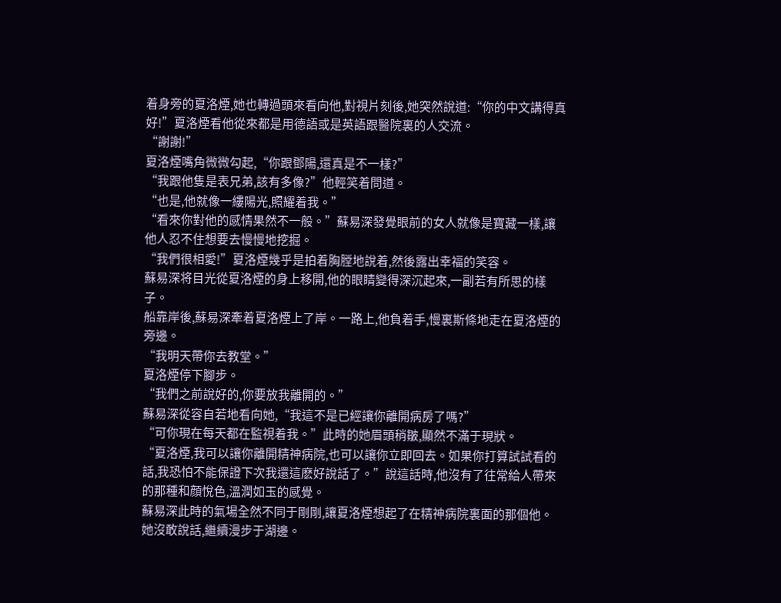着身旁的夏洛煙,她也轉過頭來看向他,對視片刻後,她突然說道:“你的中文講得真好!”夏洛煙看他從來都是用德語或是英語跟醫院裏的人交流。
“謝謝!”
夏洛煙嘴角微微勾起,“你跟鄧陽,還真是不一樣?”
“我跟他隻是表兄弟,該有多像?”他輕笑着問道。
“也是,他就像一縷陽光,照耀着我。”
“看來你對他的感情果然不一般。”蘇易深發覺眼前的女人就像是寶藏一樣,讓他人忍不住想要去慢慢地挖掘。
“我們很相愛!”夏洛煙幾乎是拍着胸膛地說着,然後露出幸福的笑容。
蘇易深将目光從夏洛煙的身上移開,他的眼睛變得深沉起來,一副若有所思的樣子。
船靠岸後,蘇易深牽着夏洛煙上了岸。一路上,他負着手,慢裏斯條地走在夏洛煙的旁邊。
“我明天帶你去教堂。”
夏洛煙停下腳步。
“我們之前說好的,你要放我離開的。”
蘇易深從容自若地看向她,“我這不是已經讓你離開病房了嗎?”
“可你現在每天都在監視着我。”此時的她眉頭稍皺,顯然不滿于現狀。
“夏洛煙,我可以讓你離開精神病院,也可以讓你立即回去。如果你打算試試看的話,我恐怕不能保證下次我還這麽好說話了。”說這話時,他沒有了往常給人帶來的那種和顔悅色,溫潤如玉的感覺。
蘇易深此時的氣場全然不同于剛剛,讓夏洛煙想起了在精神病院裏面的那個他。
她沒敢說話,繼續漫步于湖邊。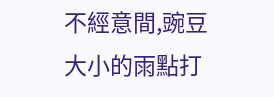不經意間,豌豆大小的雨點打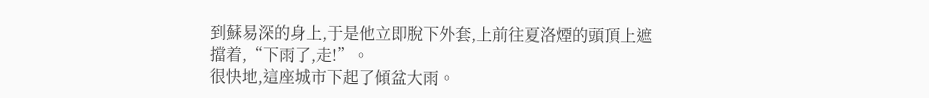到蘇易深的身上,于是他立即脫下外套,上前往夏洛煙的頭頂上遮擋着,“下雨了,走!”。
很快地,這座城市下起了傾盆大雨。